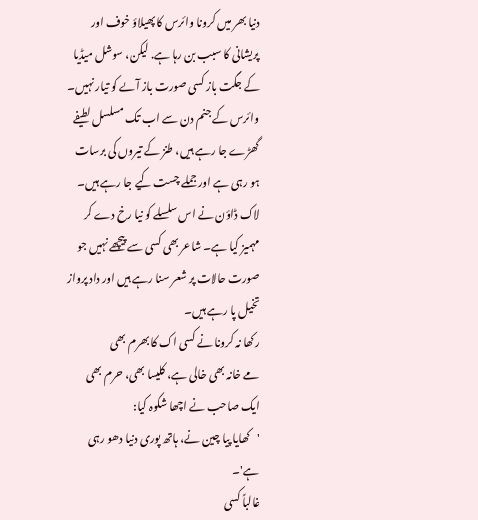دنیا بھر میں کرونا وائرس کا پھیلاؤ خوف اور پریشانی کا سبب بن رہا ہے. لیکن، سوشل میڈیا کے جگت باز کسی صورت باز آںے کو تیار نہیں۔
وائرس کے جنم دن سے اب تک مسلسل لطیفے گھڑے جا رہے ہیں، طنز کے تیروں کی برسات ہو رہی ہے اور جملے چست کیے جا رہے ہیں۔ لاک ڈاؤن نے اس سلسلے کو نیا رخ دے کر مہمیز کیا ہے۔ شاعر بھی کسی سے پیچھے نہیں جو صورت حالات پر شعر سنا رہے ہیں اور داد پرواز تخیل پا رہے ہیں۔
رکھا نہ کرونا نے کسی اک کا بھرم بھی
مے خانہ بھی خالی ہے، کلیسا بھی، حرم بھی
ایک صاحب نے اچھا شکوہ کیا:
'کھایا پیا چین نے، ہاتھ پوری دنیا دھو رہی ہے'۔
غالباً کسی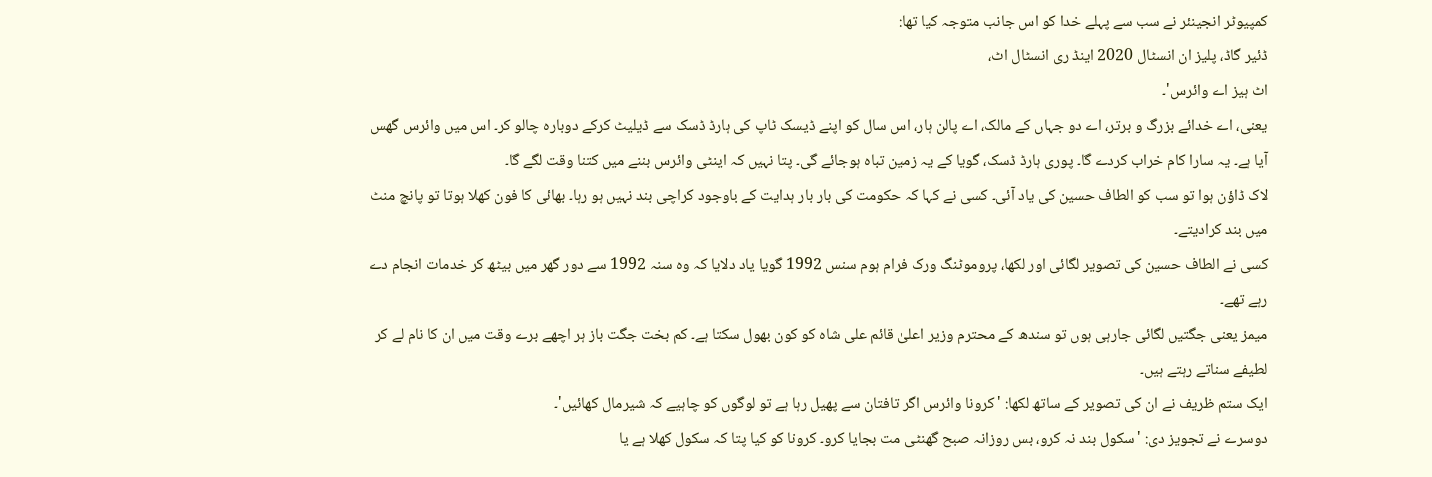کمپیوٹر انجینئر نے سب سے پہلے خدا کو اس جانب متوجہ کیا تھا:
ڈئیر گاڈ، پلیز ان انسٹال 2020 اینڈ ری انسٹال اٹ،
اٹ ہیز اے وائرس'۔
یعنی، اے خدائے بزرگ و برتر، اے دو جہاں کے مالک، اے پالن ہار، اس سال کو اپنے ڈیسک ٹاپ کی ہارڈ ڈسک سے ڈیلیٹ کرکے دوبارہ چالو کر۔ اس میں وائرس گھس آیا ہے۔ یہ سارا کام خراب کردے گا۔ پوری ہارڈ ڈسک، گویا کے یہ زمین تباہ ہوجائے گی۔ پتا نہیں کہ اینٹی وائرس بننے میں کتنا وقت لگے گا۔
لاک ڈاؤن ہوا تو سب کو الطاف حسین کی یاد آئی۔ کسی نے کہا کہ حکومت کی بار بار ہدایت کے باوجود کراچی بند نہیں ہو رہا۔ بھائی کا فون کھلا ہوتا تو پانچ منٹ میں بند کرادیتے۔
کسی نے الطاف حسین کی تصویر لگائی اور لکھا، پروموٹنگ ورک فرام ہوم سنس 1992 گویا یاد دلایا کہ وہ سنہ 1992 سے دور گھر میں بیٹھ کر خدمات انجام دے رہے تھے۔
میمز یعنی جگتیں لگائی جارہی ہوں تو سندھ کے محترم وزیر اعلیٰ قائم علی شاہ کو کون بھول سکتا ہے۔ کم بخت جگت باز ہر اچھے برے وقت میں ان کا نام لے کر لطیفے سناتے رہتے ہیں۔
ایک ستم ظریف نے ان کی تصویر کے ساتھ لکھا: 'کرونا وائرس اگر تافتان سے پھیل رہا ہے تو لوگوں کو چاہیے کہ شیرمال کھائیں'۔
دوسرے نے تجویز دی: 'سکول بند نہ کرو، بس روزانہ صبح گھنٹی مت بجایا کرو۔ کرونا کو کیا پتا کہ سکول کھلا ہے یا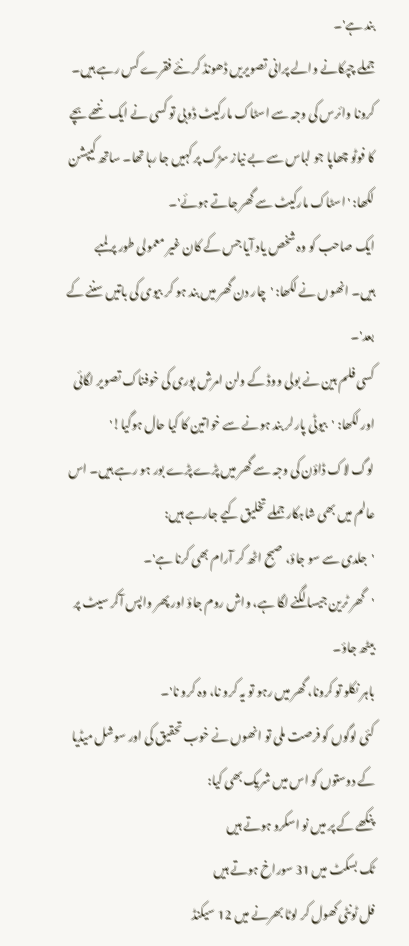بند ہے'۔
جملے چپکانے والے پرانی تصویریں ڈھونڈ کر نئے فقرے کس رہے ہیں۔ کرونا وائرس کی وجہ سے اسٹاک مارکیٹ ڈوبی تو کسی نے ایک ننھے بچے کا فوٹو چھاپا جو لباس سے بے نیاز سڑک پر کہیں جا رہا تھا۔ ساتھ کیپشن لکھا: 'اسٹاک مارکیٹ سے گھر جاتے ہوئے'۔
ایک صاحب کو وہ شخص یاد آیا جس کے کان غیر معمولی طور پر لمبے ہیں۔ انھوں نے لکھا: 'چار دن گھر میں بند ہو کر بیوی کی باتیں سننے کے بعد'۔
کسی فلم بین نے بولی ووڈ کے ولن امرش پوری کی خوفناک تصویر لگائی اور لکھا: 'بیوٹی پارلر بند ہونے سے خواتین کا کیا حال ہوگیا!'
لوگ لاک ڈاؤن کی وجہ سے گھر میں پڑے پڑے بور ہو رہے ہیں۔ اس عالم میں بھی شاہکار جملے تخلیق کیے جارہے ہیں:
'جلدی سے سو جاؤ، صبح اٹھ کر آرام بھی کرنا ہے'۔
'گھر ٹرین جیسا لگنے لگا ہے، واش روم جاؤ اور پھر واپس آکر سیٹ پر بیٹھ جاؤ۔
باہر نکلو تو کرونا، گھر میں رہو تو یہ کرو نا، وہ کرو نا'۔
کئی لوگوں کو فرصت ملی تو انھوں نے خوب تحقیق کی اور سوشل میڈیا کے دوستوں کو اس میں شریک بھی کیا:
پنکھے کے پر میں نو اسکرو ہوتے ہیں
ٹک بسکٹ میں 31 سوراخ ہوتے ہیں
فل ٹونٹی کھول کر لوٹا بھرنے میں 12 سیکنڈ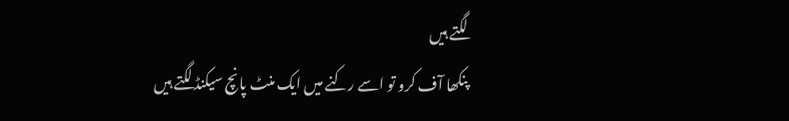لگتے ہیں
پنکھا آف کرو تو اسے رکنے میں ایک منٹ پانچ سیکنڈ لگتے ہیں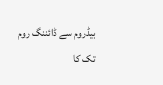بیڈروم سے ڈائننگ روم تک کا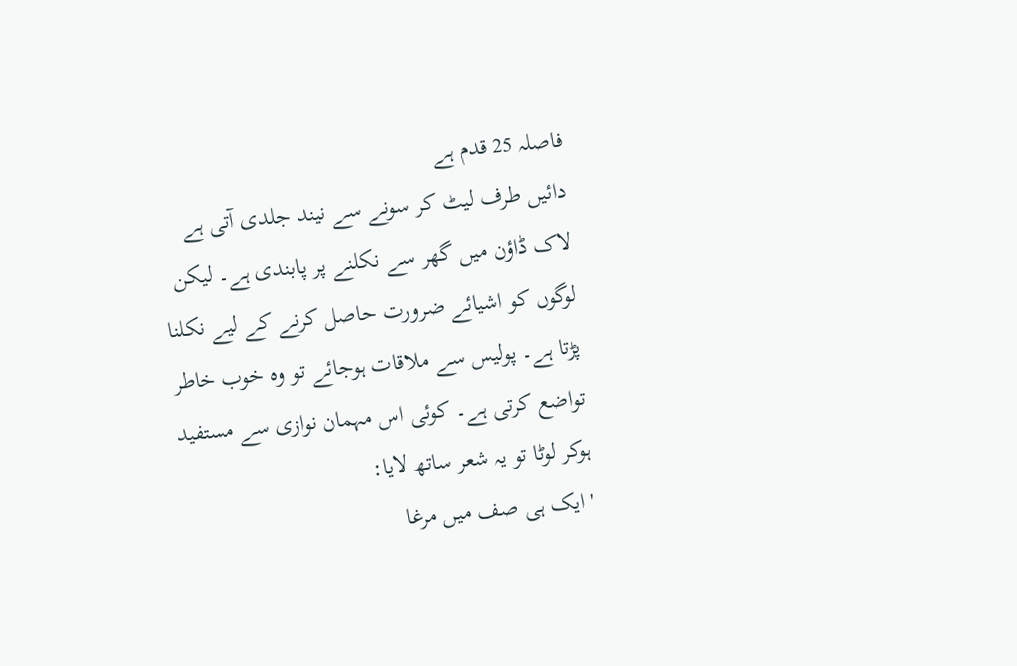فاصلہ 25 قدم ہے
دائیں طرف لیٹ کر سونے سے نیند جلدی آتی ہے
لاک ڈاؤن میں گھر سے نکلنے پر پابندی ہے۔ لیکن لوگوں کو اشیائے ضرورت حاصل کرنے کے لیے نکلنا پڑتا ہے۔ پولیس سے ملاقات ہوجائے تو وہ خوب خاطر تواضع کرتی ہے۔ کوئی اس مہمان نوازی سے مستفید ہوکر لوٹا تو یہ شعر ساتھ لایا:
'ایک ہی صف میں مرغا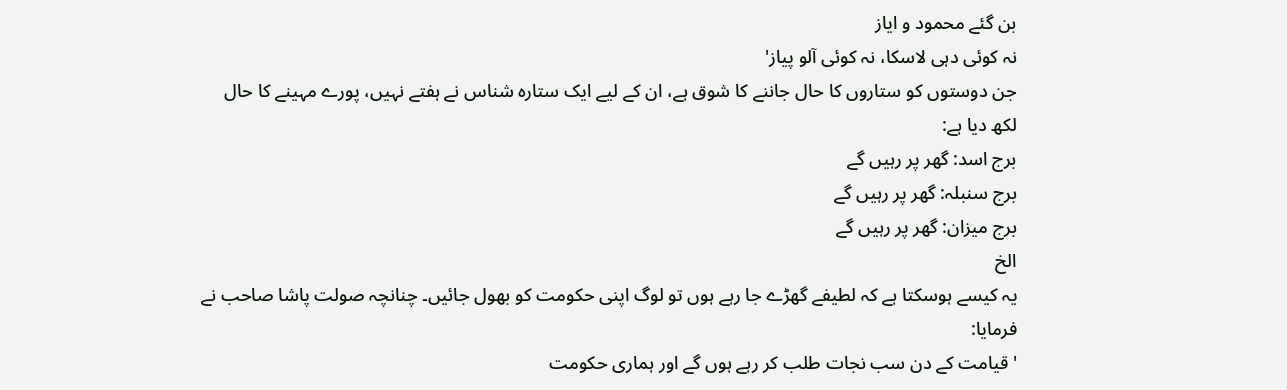بن گئے محمود و ایاز
نہ کوئی دہی لاسکا، نہ کوئی آلو پیاز'
جن دوستوں کو ستاروں کا حال جاننے کا شوق ہے، ان کے لیے ایک ستارہ شناس نے ہفتے نہیں، پورے مہینے کا حال لکھ دیا ہے:
برج اسد: گھر پر رہیں گے
برج سنبلہ: گھر پر رہیں گے
برج میزان: گھر پر رہیں گے
الخ
یہ کیسے ہوسکتا ہے کہ لطیفے گھڑے جا رہے ہوں تو لوگ اپنی حکومت کو بھول جائیں۔ چنانچہ صولت پاشا صاحب نے فرمایا:
'قیامت کے دن سب نجات طلب کر رہے ہوں گے اور ہماری حکومت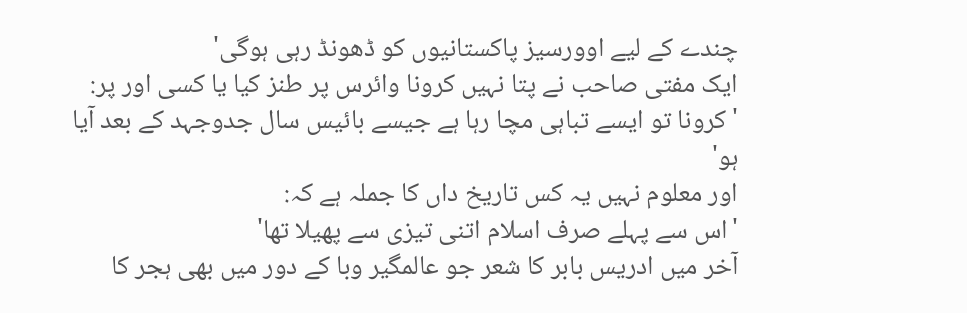چندے کے لیے اوورسیز پاکستانیوں کو ڈھونڈ رہی ہوگی'
ایک مفتی صاحب نے پتا نہیں کرونا وائرس پر طنز کیا یا کسی اور پر:
'کرونا تو ایسے تباہی مچا رہا ہے جیسے بائیس سال جدوجہد کے بعد آیا ہو'
اور معلوم نہیں یہ کس تاریخ داں کا جملہ ہے کہ:
'اس سے پہلے صرف اسلام اتنی تیزی سے پھیلا تھا'
آخر میں ادریس بابر کا شعر جو عالمگیر وبا کے دور میں بھی ہجر کا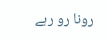رونا رو رہے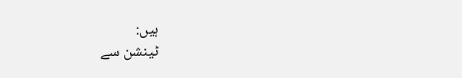ہیں:
ٹینشن سے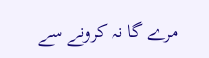مرے گا نہ کرونے سے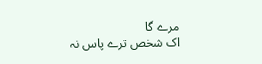مرے گا
اک شخص ترے پاس نہ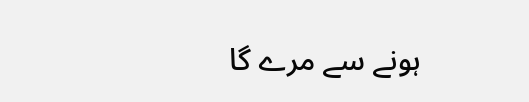ہونے سے مرے گا